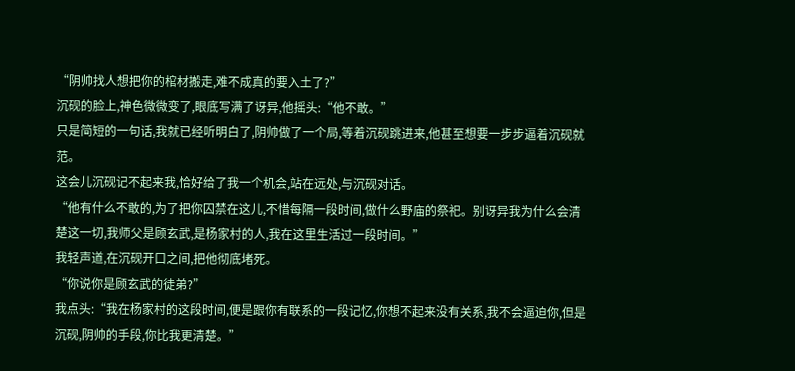“阴帅找人想把你的棺材搬走,难不成真的要入土了?”
沉砚的脸上,神色微微变了,眼底写满了讶异,他摇头:“他不敢。”
只是简短的一句话,我就已经听明白了,阴帅做了一个局,等着沉砚跳进来,他甚至想要一步步逼着沉砚就范。
这会儿沉砚记不起来我,恰好给了我一个机会,站在远处,与沉砚对话。
“他有什么不敢的,为了把你囚禁在这儿,不惜每隔一段时间,做什么野庙的祭祀。别讶异我为什么会清楚这一切,我师父是顾玄武,是杨家村的人,我在这里生活过一段时间。”
我轻声道,在沉砚开口之间,把他彻底堵死。
“你说你是顾玄武的徒弟?”
我点头:“我在杨家村的这段时间,便是跟你有联系的一段记忆,你想不起来没有关系,我不会逼迫你,但是沉砚,阴帅的手段,你比我更清楚。”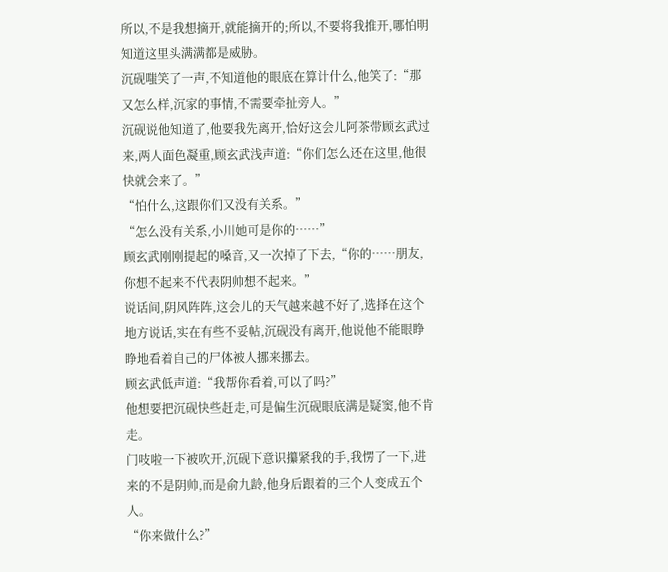所以,不是我想摘开,就能摘开的;所以,不要将我推开,哪怕明知道这里头满满都是威胁。
沉砚嗤笑了一声,不知道他的眼底在算计什么,他笑了:“那又怎么样,沉家的事情,不需要牵扯旁人。”
沉砚说他知道了,他要我先离开,恰好这会儿阿茶带顾玄武过来,两人面色凝重,顾玄武浅声道:“你们怎么还在这里,他很快就会来了。”
“怕什么,这跟你们又没有关系。”
“怎么没有关系,小川她可是你的……”
顾玄武刚刚提起的嗓音,又一次掉了下去,“你的……朋友,你想不起来不代表阴帅想不起来。”
说话间,阴风阵阵,这会儿的天气越来越不好了,选择在这个地方说话,实在有些不妥帖,沉砚没有离开,他说他不能眼睁睁地看着自己的尸体被人挪来挪去。
顾玄武低声道:“我帮你看着,可以了吗?”
他想要把沉砚快些赶走,可是偏生沉砚眼底满是疑窦,他不肯走。
门吱啦一下被吹开,沉砚下意识攥紧我的手,我愣了一下,进来的不是阴帅,而是俞九龄,他身后跟着的三个人变成五个人。
“你来做什么?”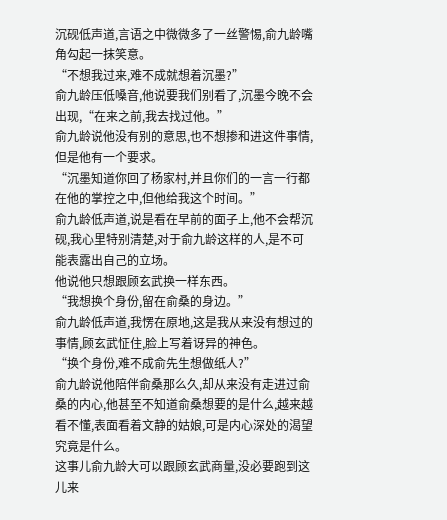沉砚低声道,言语之中微微多了一丝警惕,俞九龄嘴角勾起一抹笑意。
“不想我过来,难不成就想着沉墨?”
俞九龄压低嗓音,他说要我们别看了,沉墨今晚不会出现,“在来之前,我去找过他。”
俞九龄说他没有别的意思,也不想掺和进这件事情,但是他有一个要求。
“沉墨知道你回了杨家村,并且你们的一言一行都在他的掌控之中,但他给我这个时间。”
俞九龄低声道,说是看在早前的面子上,他不会帮沉砚,我心里特别清楚,对于俞九龄这样的人,是不可能表露出自己的立场。
他说他只想跟顾玄武换一样东西。
“我想换个身份,留在俞桑的身边。”
俞九龄低声道,我愣在原地,这是我从来没有想过的事情,顾玄武怔住,脸上写着讶异的神色。
“换个身份,难不成俞先生想做纸人?”
俞九龄说他陪伴俞桑那么久,却从来没有走进过俞桑的内心,他甚至不知道俞桑想要的是什么,越来越看不懂,表面看着文静的姑娘,可是内心深处的渴望究竟是什么。
这事儿俞九龄大可以跟顾玄武商量,没必要跑到这儿来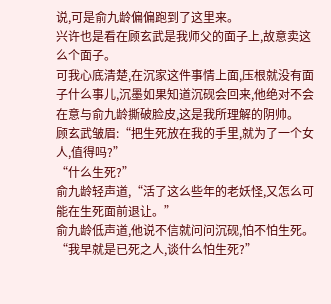说,可是俞九龄偏偏跑到了这里来。
兴许也是看在顾玄武是我师父的面子上,故意卖这么个面子。
可我心底清楚,在沉家这件事情上面,压根就没有面子什么事儿,沉墨如果知道沉砚会回来,他绝对不会在意与俞九龄撕破脸皮,这是我所理解的阴帅。
顾玄武皱眉:“把生死放在我的手里,就为了一个女人,值得吗?”
“什么生死?”
俞九龄轻声道,“活了这么些年的老妖怪,又怎么可能在生死面前退让。”
俞九龄低声道,他说不信就问问沉砚,怕不怕生死。
“我早就是已死之人,谈什么怕生死?”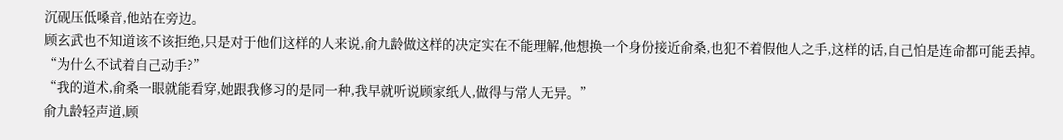沉砚压低嗓音,他站在旁边。
顾玄武也不知道该不该拒绝,只是对于他们这样的人来说,俞九龄做这样的决定实在不能理解,他想换一个身份接近俞桑,也犯不着假他人之手,这样的话,自己怕是连命都可能丢掉。
“为什么不试着自己动手?”
“我的道术,俞桑一眼就能看穿,她跟我修习的是同一种,我早就听说顾家纸人,做得与常人无异。”
俞九龄轻声道,顾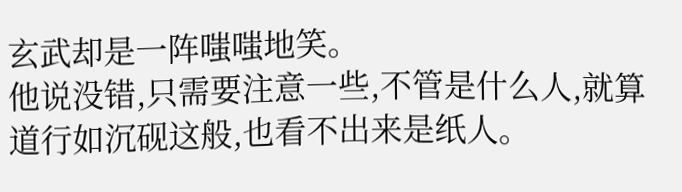玄武却是一阵嗤嗤地笑。
他说没错,只需要注意一些,不管是什么人,就算道行如沉砚这般,也看不出来是纸人。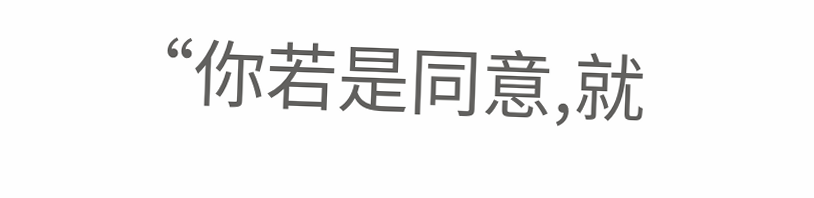“你若是同意,就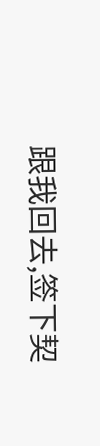跟我回去,签下契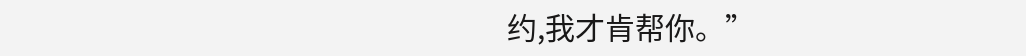约,我才肯帮你。”